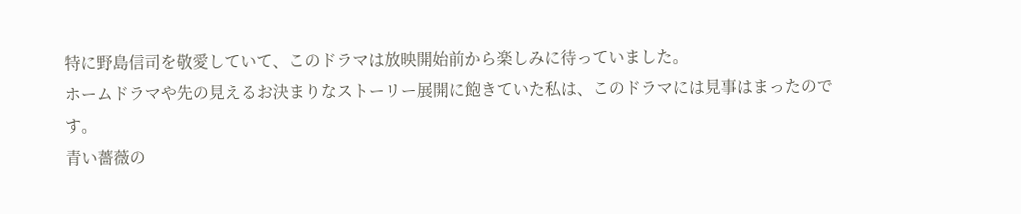特に野島信司を敬愛していて、このドラマは放映開始前から楽しみに待っていました。
ホームドラマや先の見えるお決まりなストーリー展開に飽きていた私は、このドラマには見事はまったのです。
青い薔薇の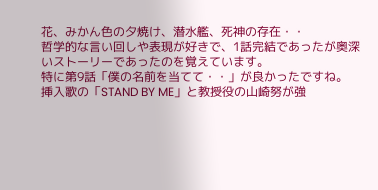花、みかん色の夕焼け、潜水艦、死神の存在・・
哲学的な言い回しや表現が好きで、1話完結であったが奥深いストーリーであったのを覚えています。
特に第9話「僕の名前を当てて・・」が良かったですね。
挿入歌の「STAND BY ME」と教授役の山崎努が強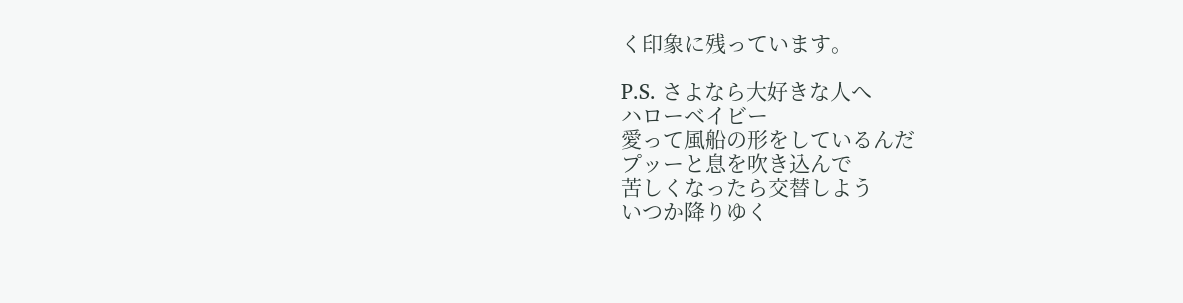く印象に残っています。

P.S. さよなら大好きな人へ
ハローベイビー
愛って風船の形をしているんだ
プッーと息を吹き込んで
苦しくなったら交替しよう
いつか降りゆく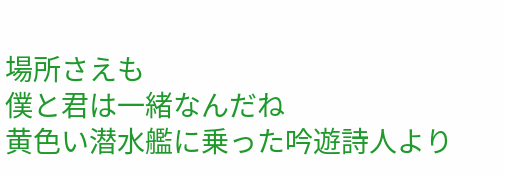場所さえも
僕と君は一緒なんだね
黄色い潜水艦に乗った吟遊詩人より